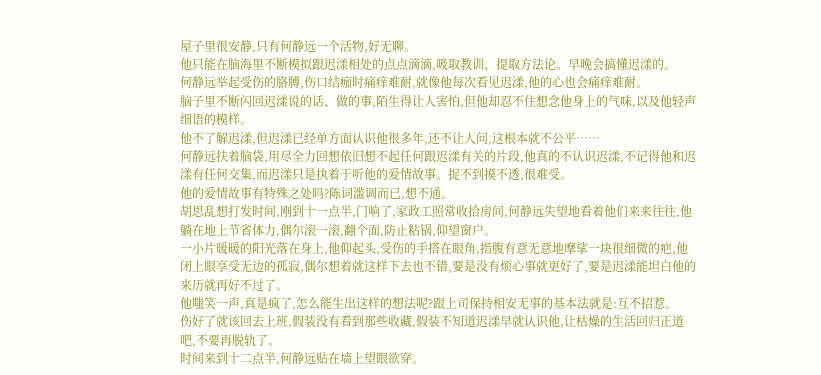屋子里很安静,只有何静远一个活物,好无聊。
他只能在脑海里不断模拟跟迟漾相处的点点滴滴,吸取教训、提取方法论。早晚会搞懂迟漾的。
何静远举起受伤的胳膊,伤口结痂时痛痒难耐,就像他每次看见迟漾,他的心也会痛痒难耐。
脑子里不断闪回迟漾说的话、做的事,陌生得让人害怕,但他却忍不住想念他身上的气味,以及他轻声细语的模样。
他不了解迟漾,但迟漾已经单方面认识他很多年,还不让人问,这根本就不公平……
何静远扶着脑袋,用尽全力回想依旧想不起任何跟迟漾有关的片段,他真的不认识迟漾,不记得他和迟漾有任何交集,而迟漾只是执着于听他的爱情故事。捉不到摸不透,很难受。
他的爱情故事有特殊之处吗?陈词滥调而已,想不通。
胡思乱想打发时间,刚到十一点半,门响了,家政工照常收拾房间,何静远失望地看着他们来来往往,他躺在地上节省体力,偶尔滚一滚,翻个面,防止粘锅,仰望窗户。
一小片暖暖的阳光落在身上,他仰起头,受伤的手搭在眼角,指腹有意无意地摩挲一块很细微的疤,他闭上眼享受无边的孤寂,偶尔想着就这样下去也不错,要是没有烦心事就更好了,要是迟漾能坦白他的来历就再好不过了。
他嗤笑一声,真是疯了,怎么能生出这样的想法呢?跟上司保持相安无事的基本法就是:互不招惹。
伤好了就该回去上班,假装没有看到那些收藏,假装不知道迟漾早就认识他,让枯燥的生活回归正道吧,不要再脱轨了。
时间来到十二点半,何静远贴在墙上望眼欲穿。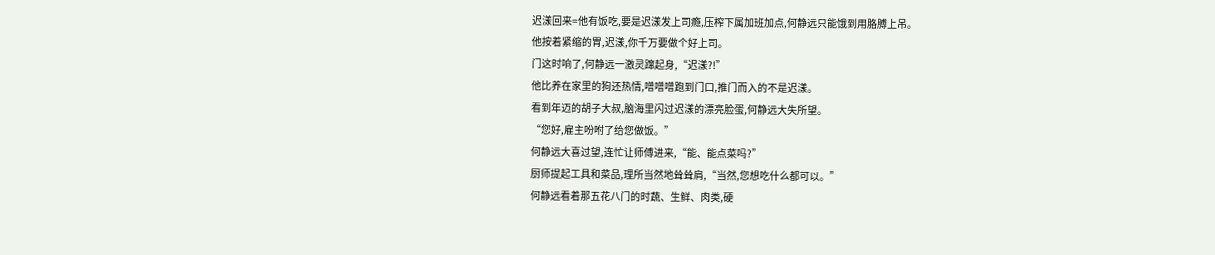迟漾回来=他有饭吃,要是迟漾发上司瘾,压榨下属加班加点,何静远只能饿到用胳膊上吊。
他按着紧缩的胃,迟漾,你千万要做个好上司。
门这时响了,何静远一激灵蹿起身,“迟漾?!”
他比养在家里的狗还热情,噌噌噌跑到门口,推门而入的不是迟漾。
看到年迈的胡子大叔,脑海里闪过迟漾的漂亮脸蛋,何静远大失所望。
“您好,雇主吩咐了给您做饭。”
何静远大喜过望,连忙让师傅进来,“能、能点菜吗?”
厨师提起工具和菜品,理所当然地耸耸肩,“当然,您想吃什么都可以。”
何静远看着那五花八门的时蔬、生鲜、肉类,硬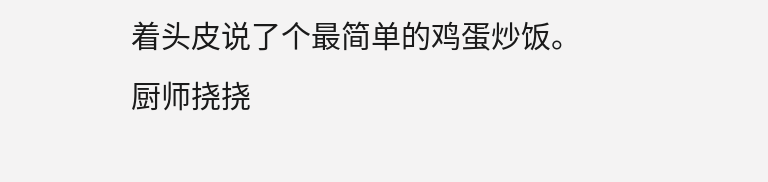着头皮说了个最简单的鸡蛋炒饭。
厨师挠挠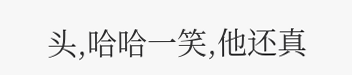头,哈哈一笑,他还真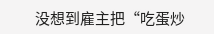没想到雇主把“吃蛋炒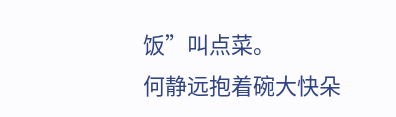饭”叫点菜。
何静远抱着碗大快朵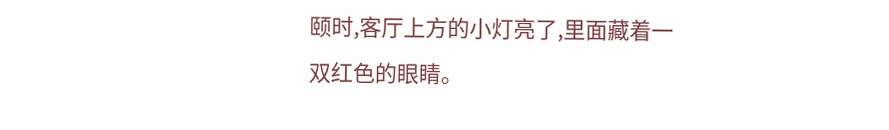颐时,客厅上方的小灯亮了,里面藏着一双红色的眼睛。